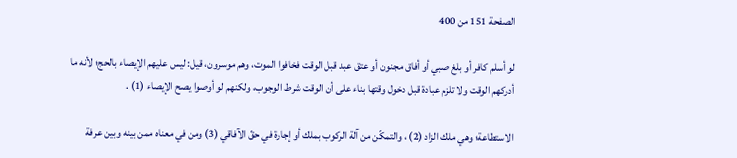الصفحة 151 من 400

لو أسلم كافر أو بلغ صبي أو أفاق مجنون أو عتق عبد قبل الوقت فخافوا الموت، وهم موسرون، قيل: ليس عليهم الإيصاء بالحج؛ لأنه ما أدركهم الوقت ولا تلزم عبادة قبل دخول وقتها بناء على أن الوقت شرط الوجوب، ولكنهم لو أوصوا يصح الإيصاء (1) .

الاستطاعة؛ وهي ملك الزاد (2) ، والتمكّن من آلة الركوب بملك أو إجارة في حقّ الآفاقي (3) ومن في معناه ممن بينه وبين عرفة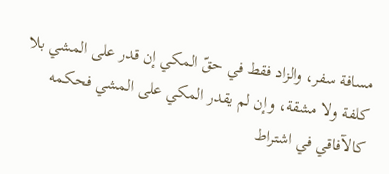مسافة سفر، والزاد فقط في حقّ المكي إن قدر على المشي بلا كلفة ولا مشقة، وإن لم يقدر المكي على المشي فحكمه كالآفاقي في اشتراط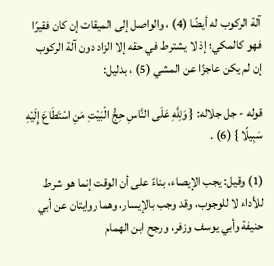آلة الركوب له أيضًا (4) ، والواصل إلى الميقات إن كان فقيرًا فهو كالمكي؛ إذ لا يشترط في حقه إلا الزاد دون آلة الركوب إن لم يكن عاجزًا عن المشي (5) ، بدليل:

قوله - جل جلاله: { وَلِلَّهِ عَلَى النَّاسِ حِجُّ الْبَيْتِ مَنِ اسْتَطَاعَ إِلَيْهِ سَبِيلًا } (6) .

(1) وقيل: يجب الإيصاء، بناءً على أن الوقت إنما هو شرط للأداء لا للوجوب، وقد وجب بالإيسار، وهما روايتان عن أبي حنيفة وأبي يوسف وزفر، ورجح ابن الهمام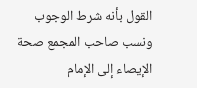القول بأنه شرط الوجوب ونسب صاحب المجمع صحة الإيصاء إلى الإمام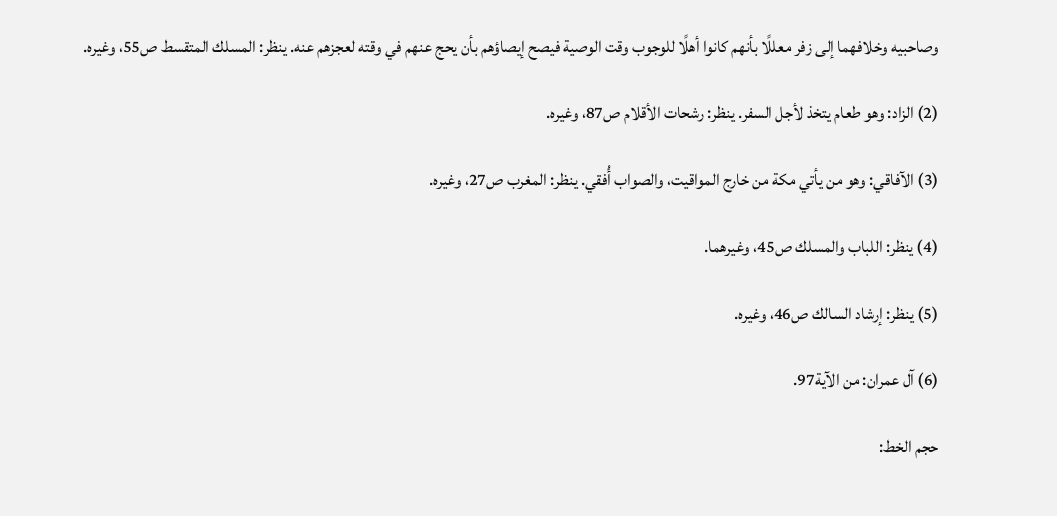وصاحبيه وخلافهما إلى زفر معللًا بأنهم كانوا أهلًا للوجوب وقت الوصية فيصح إيصاؤهم بأن يحج عنهم في وقته لعجزهم عنه. ينظر: المسلك المتقسط ص55، وغيره.

(2) الزاد: وهو طعام يتخذ لأجل السفر. ينظر: رشحات الأقلام ص87، وغيره.

(3) الآفاقي: وهو من يأتي مكة من خارج المواقيت، والصواب أُفقي. ينظر: المغرب ص27، وغيره.

(4) ينظر: اللباب والمسلك ص45، وغيرهما.

(5) ينظر: إرشاد السالك ص46، وغيره.

(6) آل عمران: من الآية97.

حجم الخط: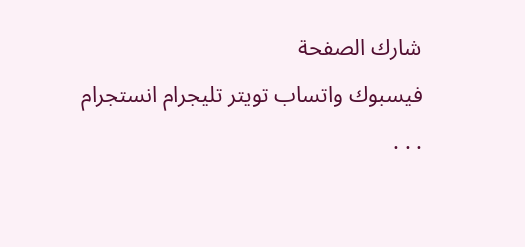شارك الصفحة
فيسبوك واتساب تويتر تليجرام انستجرام
. . .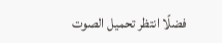فضلًا انتظر تحميل الصوت